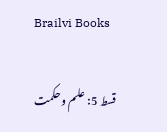Brailvi Books

قسط 5: علم وحکمت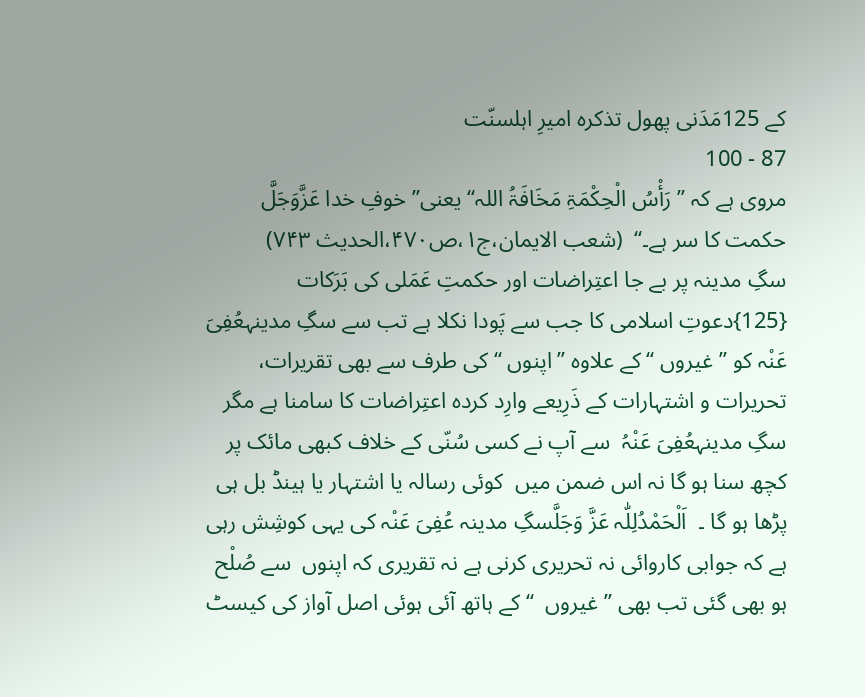کے 125مَدَنی پھول تذکرہ امیرِ اہلسنّت
87 - 100
مروی ہے کہ ’’ رَأْسُ الْحِکْمَۃِ مَخَافَۃُ اللہ‘‘ یعنی’’ خوفِ خدا عَزَّوَجَلَّ حکمت کا سر ہے۔‘‘  (شعب الایمان،ج۱،ص۴۷۰،الحدیث ۷۴۳)
سگِ مدینہ پر بے جا اعتِراضات اور حکمتِ عَمَلی کی بَرَکات
{125}دعوتِ اسلامی کا جب سے پَودا نکلا ہے تب سے سگِ مدینہعُفِیَ عَنْہ کو ’’غیروں ‘‘ کے علاوہ ’’اپنوں ‘‘ کی طرف سے بھی تقریرات، تحریرات و اشتہارات کے ذَرِیعے وارِد کردہ اعتِراضات کا سامنا ہے مگر سگِ مدینہعُفِیَ عَنْہُ  سے آپ نے کسی سُنّی کے خلاف کبھی مائک پر کچھ سنا ہو گا نہ اس ضمن میں  کوئی رسالہ یا اشتہار یا ہینڈ بل ہی پڑھا ہو گا ۔  اَلْحَمْدُلِلّٰہ عَزَّ وَجَلَّسگِ مدینہ عُفِیَ عَنْہ کی یہی کوشِش رہی ہے کہ جوابی کاروائی نہ تحریری کرنی ہے نہ تقریری کہ اپنوں  سے صُلْح ہو بھی گئی تب بھی ’’غیروں  ‘‘ کے ہاتھ آئی ہوئی اصل آواز کی کیسٹ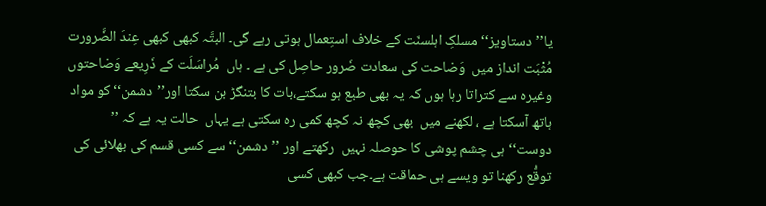یا’’دستاویز‘‘ مسلکِ اہلسنّت کے خلاف استِعمال ہوتی رہے گی۔ البتَّہ کبھی کبھی عِندَ الضَّرورت مُثْبَت انداز میں  وَضاحت کی سعادت ضَرور حاصِل کی ہے ۔ ہاں  مُراسَلَت کے ذَرِیعے وَضاحتوں  وغیرہ سے کتراتا رہا ہوں کہ یہ بھی طبع ہو سکتے،بات کا بتنگڑ بن سکتا اور’’دشمن‘‘ کو مواد ہاتھ آسکتا ہے ، لکھنے میں  بھی کچھ نہ کچھ کمی رہ سکتی ہے یہاں  حالت یہ ہے کہ ’’ دوست‘‘ ہی چشم پوشی کا حوصلہ نہیں  رکھتے اور ’’دشمن‘‘ سے کسی قسم کی بھلائی کی توقُّع رکھنا تو ویسے ہی حماقت ہے۔جب کبھی کسی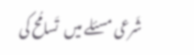شَرعی مسئلے میں  تَسامُح کی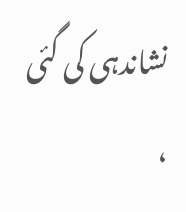نشاندہی کی گئی ،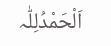اَلْحَمْدُلِلّٰہ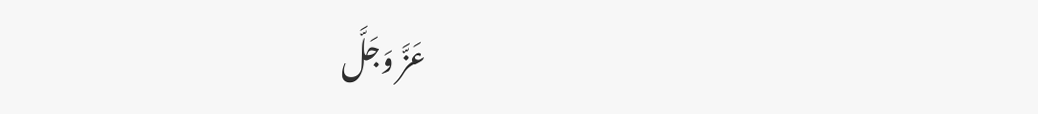عَزَّ وَجَلَّ